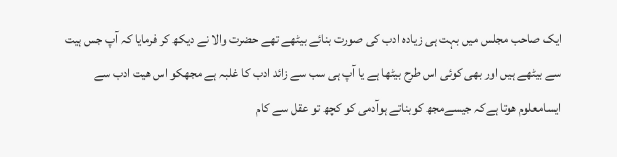ایک صاحب مجلس میں بہت ہی زیادہ ادب کی صورت بنائے بیٹھے تھے حضرت والا نے دیکھ کر فرمایا کہ آپ جس ہیت سے بیٹھے ہیں اور بھی کوئی اس طرح بیٹھا ہے یا آپ ہی سب سے زائد ادب کا غلبہ ہے مجھکو اس هيت ادب سے ايسامعلوم هوتا ہےکہ جیسےمجھ کوبناتے ہوآدمی کو کچھ تو عقل سے کام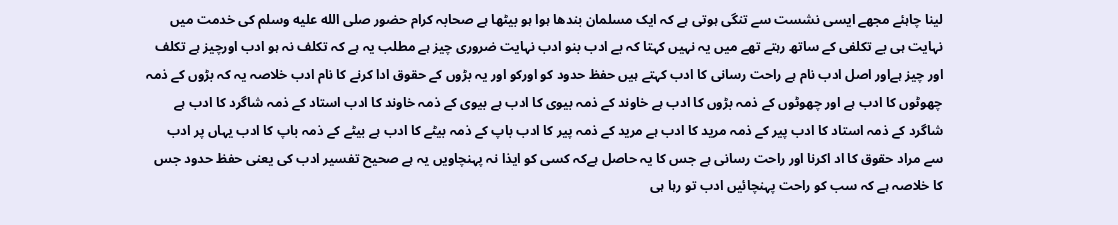لینا چاہئے مجھے ایسی نشست سے تنگی ہوتی ہے کہ ایک مسلمان بندھا ہوا ہو بیٹھا ہے صحابہ کرام حضور صلى الله عليه وسلم کی خدمت میں نہایت ہی بے تکلفی کے ساتھ رہتے تھے میں یہ نہیں کہتا کہ بے ادب بنو ادب نہایت ضروری چیز ہے مطلب یہ ہے کہ تکلف نہ ہو ادب اورچیز ہے تکلف اور چیز ہےاور اصل ادب نام ہے راحت رسانی کا ادب کہتے ہیں حفظ حدود کو اورکو اور یہ بڑوں کے حقوق ادا کرنے کا نام ادب خلاصہ یہ کہ بڑوں کے ذمہ چھوٹوں کا ادب ہے اور چھوٹوں کے ذمہ بڑوں کا ادب ہے خاوند کے ذمہ بیوی کا ادب ہے بیوی کے ذمہ خاوند کا ادب استاد کے ذمہ شاگرد کا ادب ہے شاگرد کے ذمہ استاد کا ادب پیر کے ذمہ مرید کا ادب ہے مرید کے ذمہ پیر کا ادب باپ کے ذمہ بیٹے کا ادب ہے بیٹے کے ذمہ باپ کا ادب یہاں پر ادب سے مراد حقوق کا اد اکرنا اور راحت رسانی ہے جس کا یہ حاصل ہےکہ کسی کو ایذا نہ پہنچاویں یہ ہے صحیح تفسیر ادب کی یعنی حفظ حدود جس کا خلاصہ ہے کہ سب کو راحت پہنچائیں ادب تو رہا ہی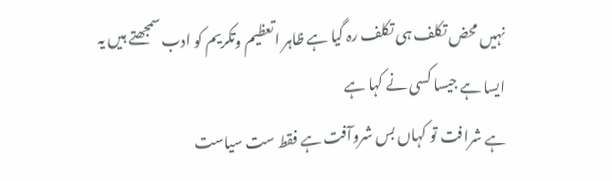نہیں محض تکلف ہی تکلف رہ گیا ہے ظاہر اتعظیم وتکریم کو ادب سمجھتے ہیں یہ ایسا ہے جیسا کسی نے کہا ہے
ہے شرافت تو کہاں بس شروآفت ہے فقط ست سیاست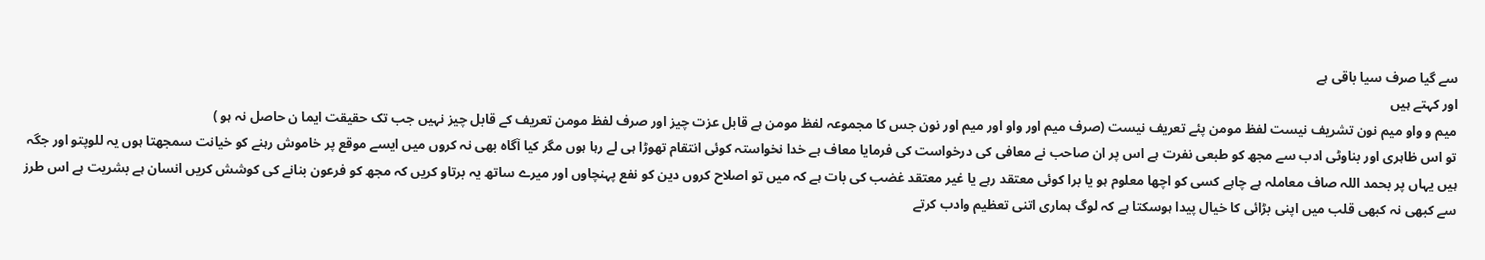سے گیا صرف سیا باقی ہے
اور کہتے ہیں
میم و واو میم نون تشریف نیست لفظ مومن پئے تعریف نیست (صرف میم اور واو اور میم اور نون جس کا مجموعہ لفظ مومن ہے قابل عزت چیز اور صرف لفظ مومن تعریف کے قابل چیز نہیں جب تک حقیقت ایما ن حاصل نہ ہو )
تو اس ظاہری اور بناوٹی ادب سے مجھ کو طبعی نفرت ہے اس پر ان صاحب نے معافی کی درخواست کی فرمایا معاف ہے خدا نخواستہ کوئی انتقام تھوڑا ہی لے رہا ہوں مگر کیا آگاہ بھی نہ کروں میں ایسے موقع پر خاموش رہنے کو خیانت سمجھتا ہوں یہ للوپتو اور جگہ ہیں یہاں پر بحمد اللہ صاف معاملہ ہے چاہے کسی کو اچھا معلوم ہو یا برا کوئی معتقد رہے یا غیر معتقد غضب کی بات ہے کہ میں تو اصلاح کروں دین کو نفع پہنچاوں اور میرے ساتھ یہ برتاو کریں کہ مجھ کو فرعون بنانے کی کوشش کریں انسان ہے بشریت ہے اس طرز سے کبھی نہ کبھی قلب میں اپنی بڑائی کا خیال پیدا ہوسکتا ہے کہ لوگ ہماری اتنی تعظیم وادب کرتے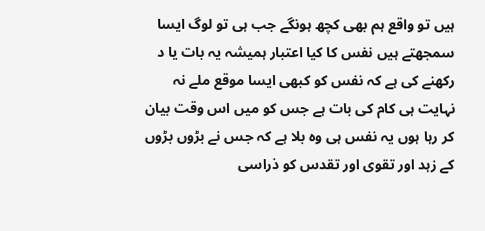ہیں تو واقع ہم بھی کچھ ہونگے جب ہی تو لوگ ایسا سمجھتے ہیں نفس کا کیا اعتبار ہمیشہ یہ بات یا د رکھنے کی ہے کہ نفس کو کبھی ایسا موقع ملے نہ نہایت ہی کام کی بات ہے جس کو میں اس وقت بیان کر رہا ہوں یہ نفس ہی وہ بلا ہے کہ جس نے بڑوں بڑوں کے زہد اور تقوی اور تقدس کو ذراسی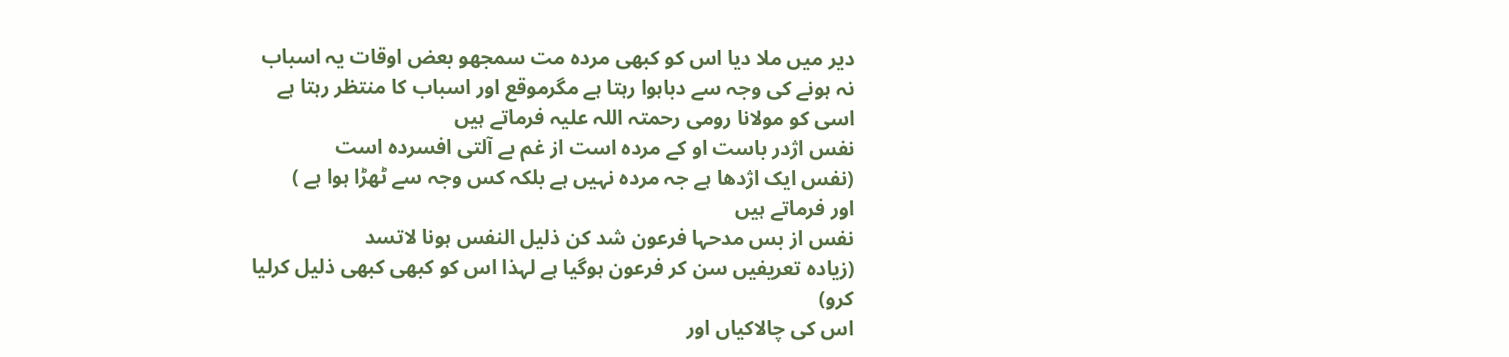دیر میں ملا دیا اس کو کبھی مردہ مت سمجھو بعض اوقات یہ اسباب نہ ہونے کی وجہ سے دباہوا رہتا ہے مگرموقع اور اسباب کا منتظر رہتا ہے اسی کو مولانا رومی رحمتہ اللہ علیہ فرماتے ہیں
نفس اژدر باست او کے مردہ است از غم بے آلتی افسردہ است
(نفس ایک اژدھا ہے جہ مردہ نہیں ہے بلکہ کس وجہ سے ٹھڑا ہوا ہے )
اور فرماتے ہیں
نفس از بس مدحہا فرعون شد کن ذلیل النفس ہونا لاتسد
(زیادہ تعریفیں سن کر فرعون ہوگیا ہے لہذا اس کو کبھی کبھی ذلیل کرلیا کرو)
اس کی چالاکیاں اور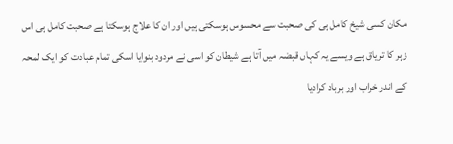مکان کسی شیخ کامل ہی کی صحبت سے محسوس ہوسکتی ہیں اور ان کا علاج ہوسکتا ہے صحبت کامل ہی اس زہر کا تریاق ہے ویسے یہ کہاں قبضہ میں آتا ہے شیطان کو اسی نے مردود بنوایا اسکی تمام عبادت کو ایک لمحہ کے اندر خراب اور برباد کرادیا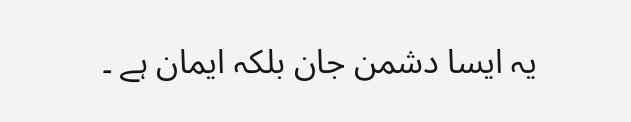یہ ایسا دشمن جان بلکہ ایمان ہے ۔